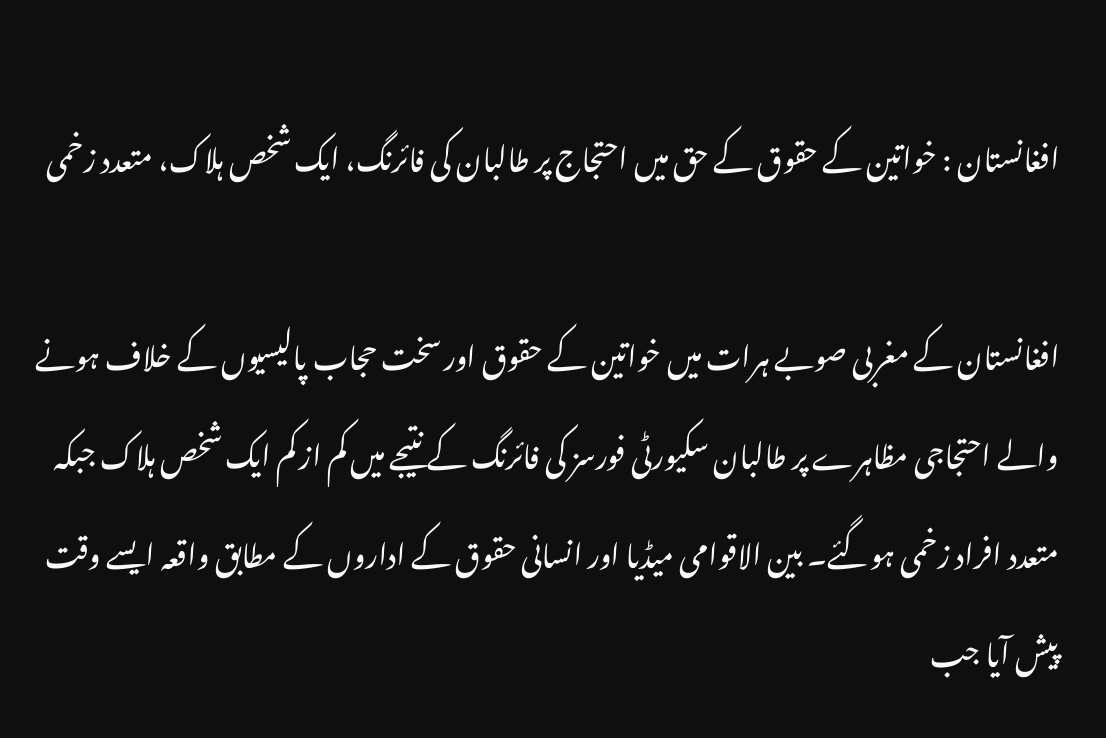افغانستان : خواتین کے حقوق کے حق میں احتجاج پر طالبان کی فائرنگ، ایک شخص ہلاک، متعدد زخمی

افغانستان کے مغربی صوبے ہرات میں خواتین کے حقوق اور سخت حجاب پالیسیوں کے خلاف ہونے والے احتجاجی مظاہرے پر طالبان سکیورٹی فورسز کی فائرنگ کے نتیجے میں کم از کم ایک شخص ہلاک جبکہ متعدد افراد زخمی ہوگئے۔ بین الاقوامی میڈیا اور انسانی حقوق کے اداروں کے مطابق واقعہ ایسے وقت پیش آیا جب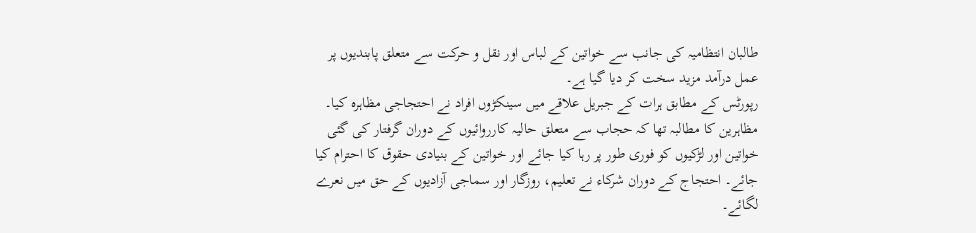طالبان انتظامیہ کی جانب سے خواتین کے لباس اور نقل و حرکت سے متعلق پابندیوں پر عمل درآمد مزید سخت کر دیا گیا ہے۔
رپورٹس کے مطابق ہرات کے جبریل علاقے میں سینکڑوں افراد نے احتجاجی مظاہرہ کیا۔ مظاہرین کا مطالبہ تھا کہ حجاب سے متعلق حالیہ کارروائیوں کے دوران گرفتار کی گئی خواتین اور لڑکیوں کو فوری طور پر رہا کیا جائے اور خواتین کے بنیادی حقوق کا احترام کیا جائے۔ احتجاج کے دوران شرکاء نے تعلیم، روزگار اور سماجی آزادیوں کے حق میں نعرے لگائے۔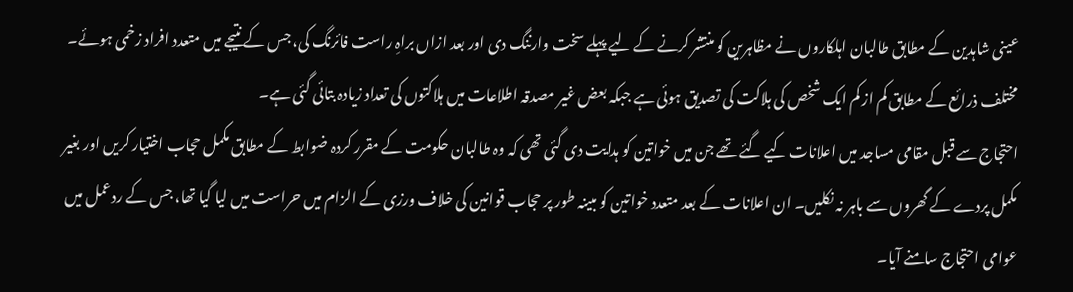عینی شاہدین کے مطابق طالبان اہلکاروں نے مظاہرین کو منتشر کرنے کے لیے پہلے سخت وارننگ دی اور بعد ازاں براہِ راست فائرنگ کی، جس کے نتیجے میں متعدد افراد زخمی ہوئے۔ مختلف ذرائع کے مطابق کم از کم ایک شخص کی ہلاکت کی تصدیق ہوئی ہے جبکہ بعض غیر مصدقہ اطلاعات میں ہلاکتوں کی تعداد زیادہ بتائی گئی ہے۔
احتجاج سے قبل مقامی مساجد میں اعلانات کیے گئے تھے جن میں خواتین کو ہدایت دی گئی تھی کہ وہ طالبان حکومت کے مقرر کردہ ضوابط کے مطابق مکمل حجاب اختیار کریں اور بغیر مکمل پردے کے گھروں سے باہر نہ نکلیں۔ ان اعلانات کے بعد متعدد خواتین کو مبینہ طور پر حجاب قوانین کی خلاف ورزی کے الزام میں حراست میں لیا گیا تھا، جس کے ردعمل میں عوامی احتجاج سامنے آیا۔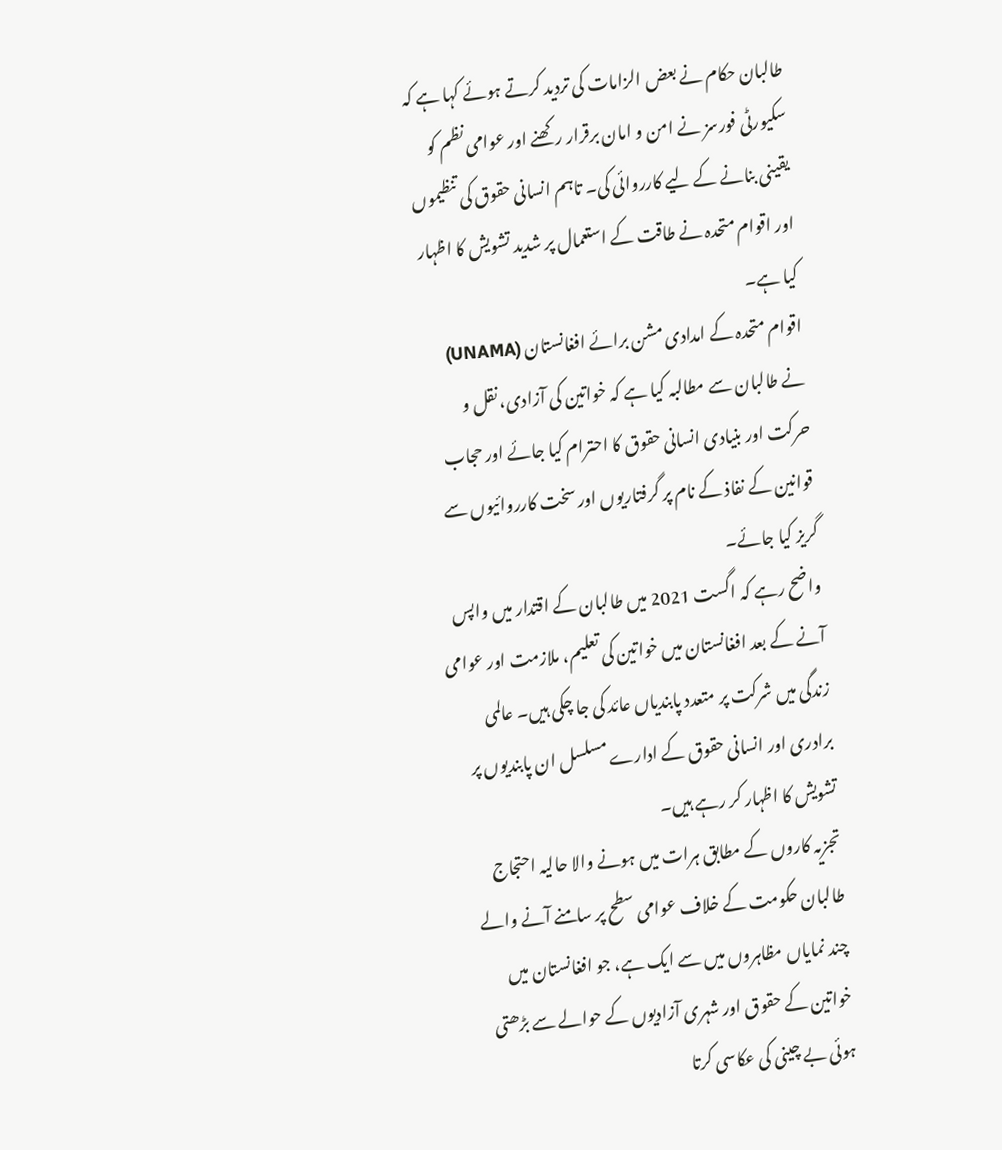طالبان حکام نے بعض الزامات کی تردید کرتے ہوئے کہا ہے کہ سکیورٹی فورسز نے امن و امان برقرار رکھنے اور عوامی نظم کو یقینی بنانے کے لیے کارروائی کی۔ تاہم انسانی حقوق کی تنظیموں اور اقوام متحدہ نے طاقت کے استعمال پر شدید تشویش کا اظہار کیا ہے۔
اقوام متحدہ کے امدادی مشن برائے افغانستان (UNAMA) نے طالبان سے مطالبہ کیا ہے کہ خواتین کی آزادی، نقل و حرکت اور بنیادی انسانی حقوق کا احترام کیا جائے اور حجاب قوانین کے نفاذ کے نام پر گرفتاریوں اور سخت کارروائیوں سے گریز کیا جائے۔
واضح رہے کہ اگست 2021 میں طالبان کے اقتدار میں واپس آنے کے بعد افغانستان میں خواتین کی تعلیم، ملازمت اور عوامی زندگی میں شرکت پر متعدد پابندیاں عائد کی جا چکی ہیں۔ عالمی برادری اور انسانی حقوق کے ادارے مسلسل ان پابندیوں پر تشویش کا اظہار کر رہے ہیں۔
تجزیہ کاروں کے مطابق ہرات میں ہونے والا حالیہ احتجاج طالبان حکومت کے خلاف عوامی سطح پر سامنے آنے والے چند نمایاں مظاہروں میں سے ایک ہے، جو افغانستان میں خواتین کے حقوق اور شہری آزادیوں کے حوالے سے بڑھتی ہوئی بے چینی کی عکاسی کرتا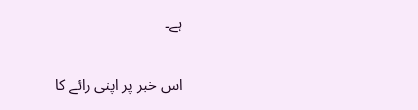ہے۔

اس خبر پر اپنی رائے کا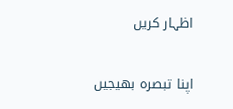اظہار کریں

اپنا تبصرہ بھیجیں